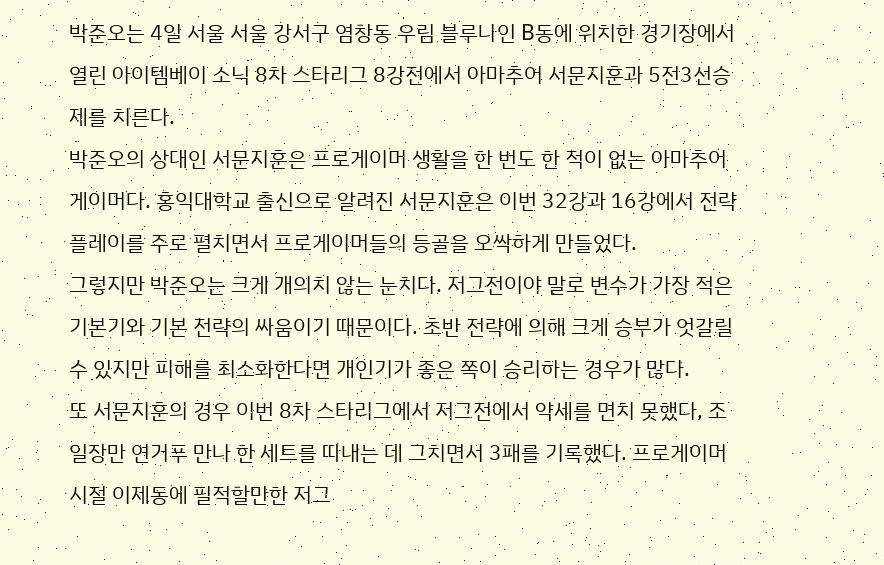박준오는 4일 서울 서울 강서구 염창동 우림 블루나인 B동에 위치한 경기장에서 열린 아이템베이 소닉 8차 스타리그 8강전에서 아마추어 서문지훈과 5전3선승제를 치른다.
박준오의 상대인 서문지훈은 프로게이머 생활을 한 번도 한 적이 없는 아마추어 게이머다. 홍익대학교 출신으로 알려진 서문지훈은 이번 32강과 16강에서 전략 플레이를 주로 펼치면서 프로게이머들의 등골을 오싹하게 만들었다.
그렇지만 박준오는 크게 개의치 않는 눈치다. 저그전이야 말로 변수가 가장 적은 기본기와 기본 전략의 싸움이기 때문이다. 초반 전략에 의해 크게 승부가 엇갈릴 수 있지만 피해를 최소화한다면 개인기가 좋은 쪽이 승리하는 경우가 많다.
또 서문지훈의 경우 이번 8차 스타리그에서 저그전에서 약세를 면치 못했다, 조일장만 연거푸 만나 한 세트를 따내는 데 그치면서 3패를 기록했다. 프로게이머 시절 이제동에 필적할만한 저그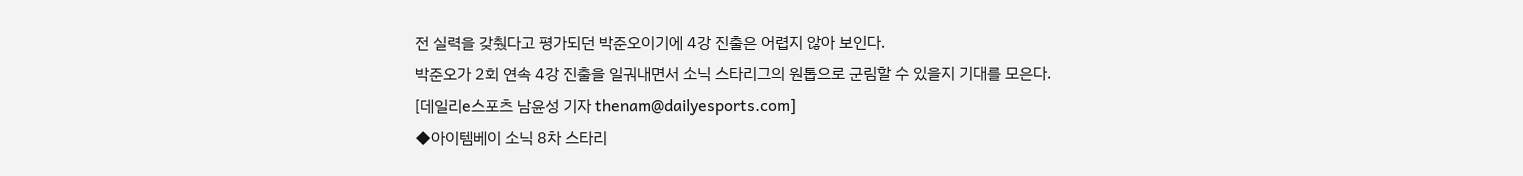전 실력을 갖췄다고 평가되던 박준오이기에 4강 진출은 어렵지 않아 보인다.
박준오가 2회 연속 4강 진출을 일궈내면서 소닉 스타리그의 원톱으로 군림할 수 있을지 기대를 모은다.
[데일리e스포츠 남윤성 기자 thenam@dailyesports.com]
◆아이템베이 소닉 8차 스타리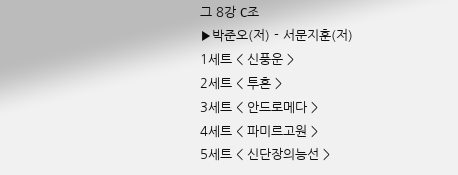그 8강 C조
▶박준오(저) - 서문지훈(저)
1세트 < 신풍운 >
2세트 < 투혼 >
3세트 < 안드로메다 >
4세트 < 파미르고원 >
5세트 < 신단장의능선 >